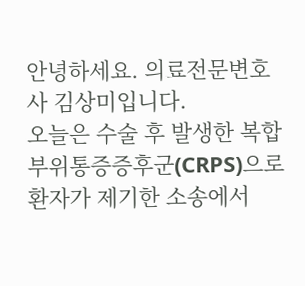안녕하세요. 의료전문변호사 김상미입니다.
오늘은 수술 후 발생한 복합부위통증증후군(CRPS)으로 환자가 제기한 소송에서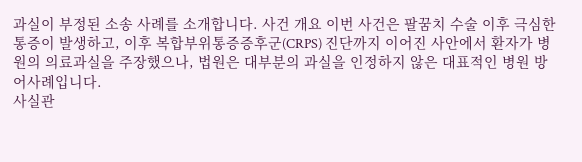과실이 부정된 소송 사례를 소개합니다. 사건 개요 이번 사건은 팔꿈치 수술 이후 극심한 통증이 발생하고, 이후 복합부위통증증후군(CRPS) 진단까지 이어진 사안에서 환자가 병원의 의료과실을 주장했으나, 법원은 대부분의 과실을 인정하지 않은 대표적인 병원 방어사례입니다.
사실관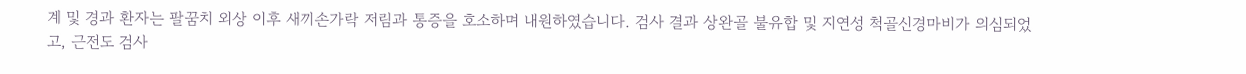계 및 경과 환자는 팔꿈치 외상 이후 새끼손가락 저림과 통증을 호소하며 내원하였습니다. 검사 결과 상완골 불유합 및 지연성 척골신경마비가 의심되었고, 근전도 검사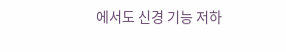에서도 신경 기능 저하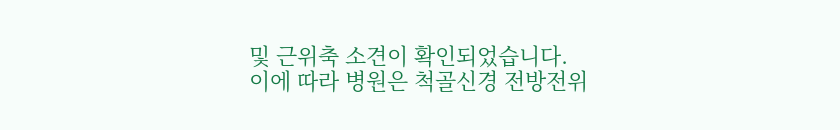및 근위축 소견이 확인되었습니다.
이에 따라 병원은 척골신경 전방전위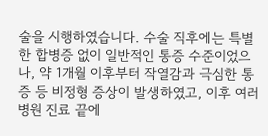술을 시행하였습니다. 수술 직후에는 특별한 합병증 없이 일반적인 통증 수준이었으나, 약 1개월 이후부터 작열감과 극심한 통증 등 비정형 증상이 발생하였고, 이후 여러 병원 진료 끝에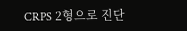CRPS 2형으로 진단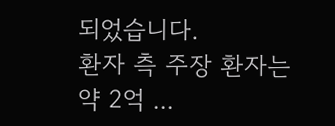되었습니다.
환자 측 주장 환자는 약 2억 ...